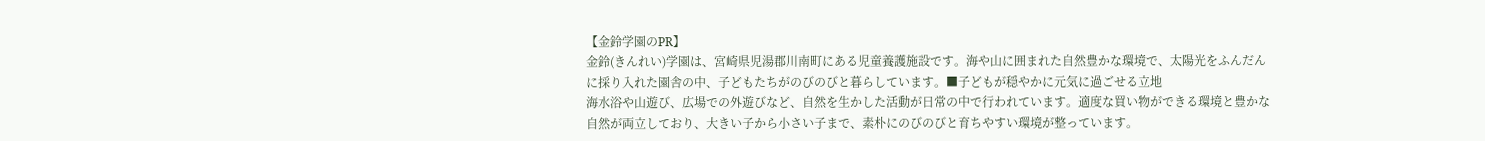【金鈴学園のPR】
金鈴(きんれい)学園は、宮崎県児湯郡川南町にある児童養護施設です。海や山に囲まれた自然豊かな環境で、太陽光をふんだんに採り入れた園舎の中、子どもたちがのびのびと暮らしています。■子どもが穏やかに元気に過ごせる立地
海水浴や山遊び、広場での外遊びなど、自然を生かした活動が日常の中で行われています。適度な買い物ができる環境と豊かな自然が両立しており、大きい子から小さい子まで、素朴にのびのびと育ちやすい環境が整っています。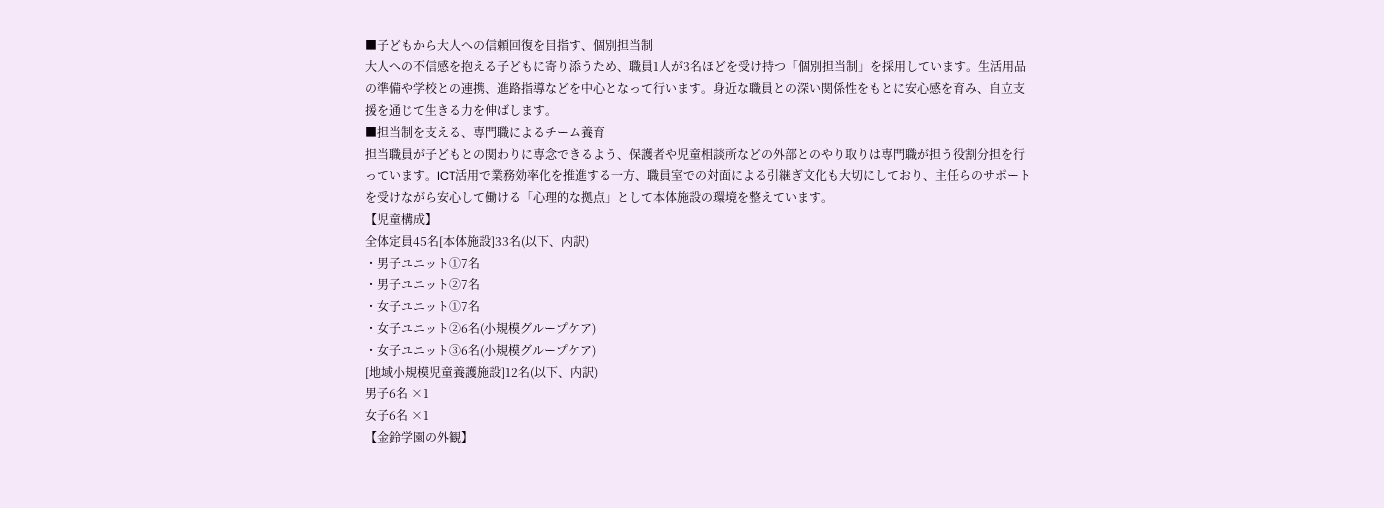■子どもから大人への信頼回復を目指す、個別担当制
大人への不信感を抱える子どもに寄り添うため、職員1人が3名ほどを受け持つ「個別担当制」を採用しています。生活用品の準備や学校との連携、進路指導などを中心となって行います。身近な職員との深い関係性をもとに安心感を育み、自立支援を通じて生きる力を伸ばします。
■担当制を支える、専門職によるチーム養育
担当職員が子どもとの関わりに専念できるよう、保護者や児童相談所などの外部とのやり取りは専門職が担う役割分担を行っています。ICT活用で業務効率化を推進する一方、職員室での対面による引継ぎ文化も大切にしており、主任らのサポートを受けながら安心して働ける「心理的な拠点」として本体施設の環境を整えています。
【児童構成】
全体定員45名[本体施設]33名(以下、内訳)
・男子ユニット①7名
・男子ユニット②7名
・女子ユニット①7名
・女子ユニット②6名(小規模グループケア)
・女子ユニット③6名(小規模グループケア)
[地域小規模児童養護施設]12名(以下、内訳)
男子6名 ×1
女子6名 ×1
【金鈴学園の外観】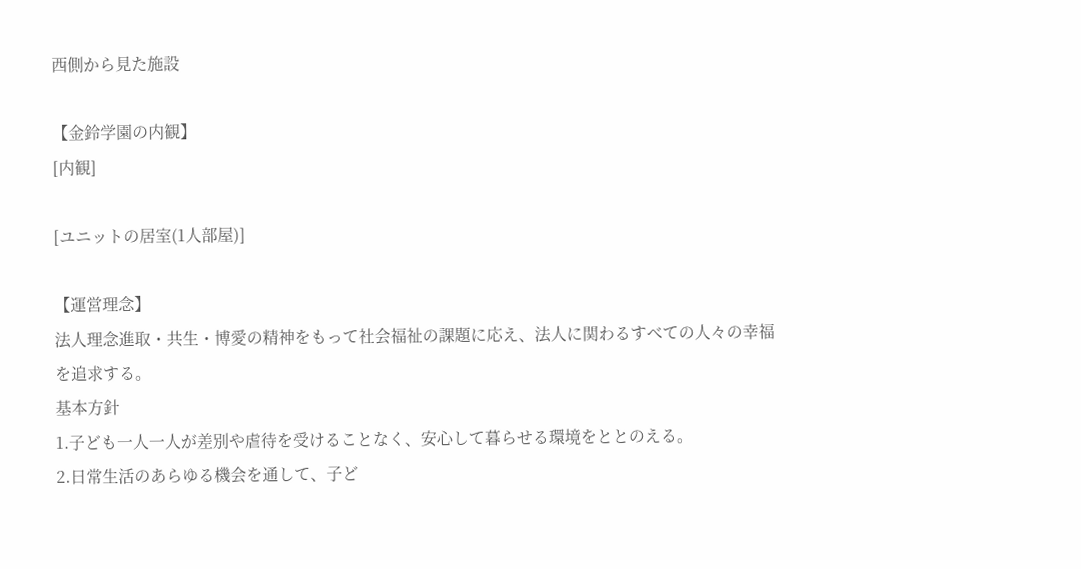西側から見た施設

【金鈴学園の内観】
[内観]

[ユニットの居室(1人部屋)]

【運営理念】
法人理念進取・共生・博愛の精神をもって社会福祉の課題に応え、法人に関わるすべての人々の幸福を追求する。
基本方針
1.子ども一人一人が差別や虐待を受けることなく、安心して暮らせる環境をととのえる。
2.日常生活のあらゆる機会を通して、子ど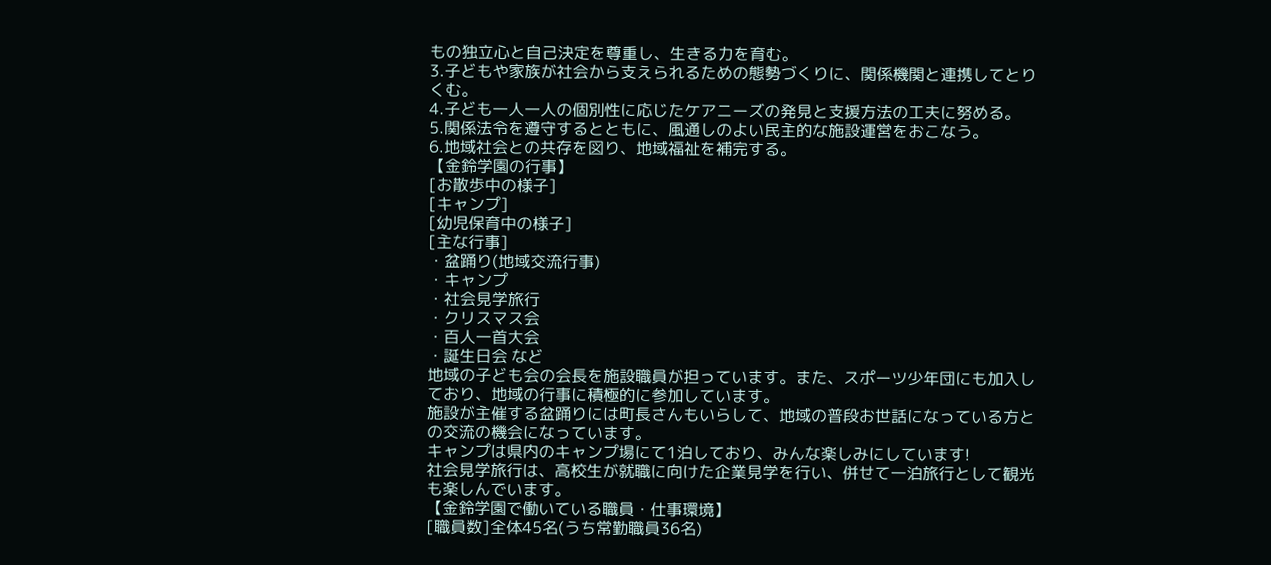もの独立心と自己決定を尊重し、生きる力を育む。
3.子どもや家族が社会から支えられるための態勢づくりに、関係機関と連携してとりくむ。
4.子ども一人一人の個別性に応じたケアニーズの発見と支援方法の工夫に努める。
5.関係法令を遵守するとともに、風通しのよい民主的な施設運営をおこなう。
6.地域社会との共存を図り、地域福祉を補完する。
【金鈴学園の行事】
[お散歩中の様子]
[キャンプ]
[幼児保育中の様子]
[主な行事]
・盆踊り(地域交流行事)
・キャンプ
・社会見学旅行
・クリスマス会
・百人一首大会
・誕生日会 など
地域の子ども会の会長を施設職員が担っています。また、スポーツ少年団にも加入しており、地域の行事に積極的に参加しています。
施設が主催する盆踊りには町長さんもいらして、地域の普段お世話になっている方との交流の機会になっています。
キャンプは県内のキャンプ場にて1泊しており、みんな楽しみにしています!
社会見学旅行は、高校生が就職に向けた企業見学を行い、併せて一泊旅行として観光も楽しんでいます。
【金鈴学園で働いている職員・仕事環境】
[職員数]全体45名(うち常勤職員36名)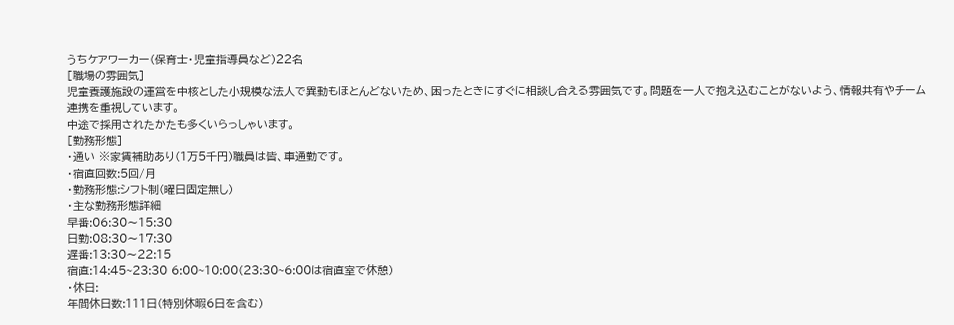うちケアワーカー(保育士・児童指導員など)22名
[職場の雰囲気]
児童養護施設の運営を中核とした小規模な法人で異動もほとんどないため、困ったときにすぐに相談し合える雰囲気です。問題を一人で抱え込むことがないよう、情報共有やチーム連携を重視しています。
中途で採用されたかたも多くいらっしゃいます。
[勤務形態]
・通い ※家賃補助あり(1万5千円)職員は皆、車通勤です。
・宿直回数:5回/月
・勤務形態:シフト制(曜日固定無し)
・主な勤務形態詳細
早番:06:30〜15:30
日勤:08:30〜17:30
遅番:13:30〜22:15
宿直:14:45~23:30 6:00~10:00(23:30~6:00は宿直室で休憩)
・休日:
年間休日数:111日(特別休暇6日を含む)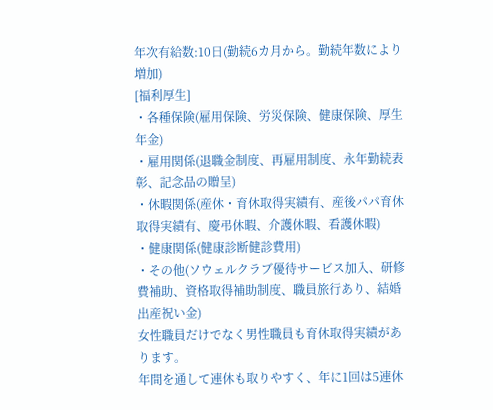年次有給数:10日(勤続6カ月から。勤続年数により増加)
[福利厚生]
・各種保険(雇用保険、労災保険、健康保険、厚生年金)
・雇用関係(退職金制度、再雇用制度、永年勤続表彰、記念品の贈呈)
・休暇関係(産休・育休取得実績有、産後パパ育休取得実績有、慶弔休暇、介護休暇、看護休暇)
・健康関係(健康診断健診費用)
・その他(ソウェルクラブ優待サービス加入、研修費補助、資格取得補助制度、職員旅行あり、結婚出産祝い金)
女性職員だけでなく男性職員も育休取得実績があります。
年間を通して連休も取りやすく、年に1回は5連休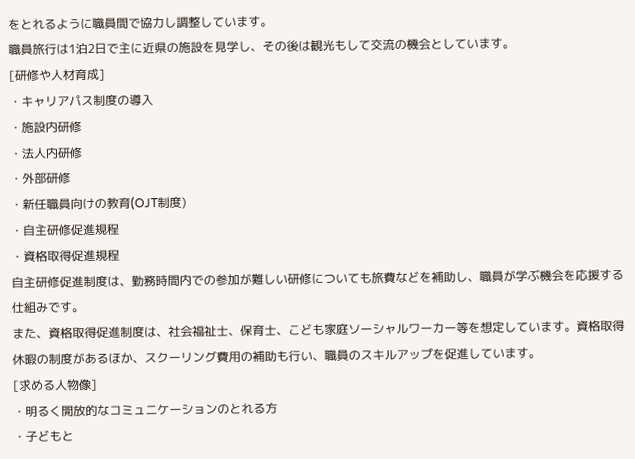をとれるように職員間で協力し調整しています。
職員旅行は1泊2日で主に近県の施設を見学し、その後は観光もして交流の機会としています。
[研修や人材育成]
・キャリアパス制度の導入
・施設内研修
・法人内研修
・外部研修
・新任職員向けの教育(OJT制度)
・自主研修促進規程
・資格取得促進規程
自主研修促進制度は、勤務時間内での参加が難しい研修についても旅費などを補助し、職員が学ぶ機会を応援する仕組みです。
また、資格取得促進制度は、社会福祉士、保育士、こども家庭ソーシャルワーカー等を想定しています。資格取得休暇の制度があるほか、スクーリング費用の補助も行い、職員のスキルアップを促進しています。
[求める人物像]
・明るく開放的なコミュニケーションのとれる方
・子どもと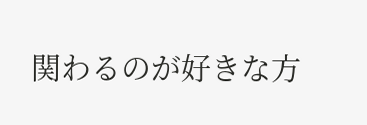関わるのが好きな方